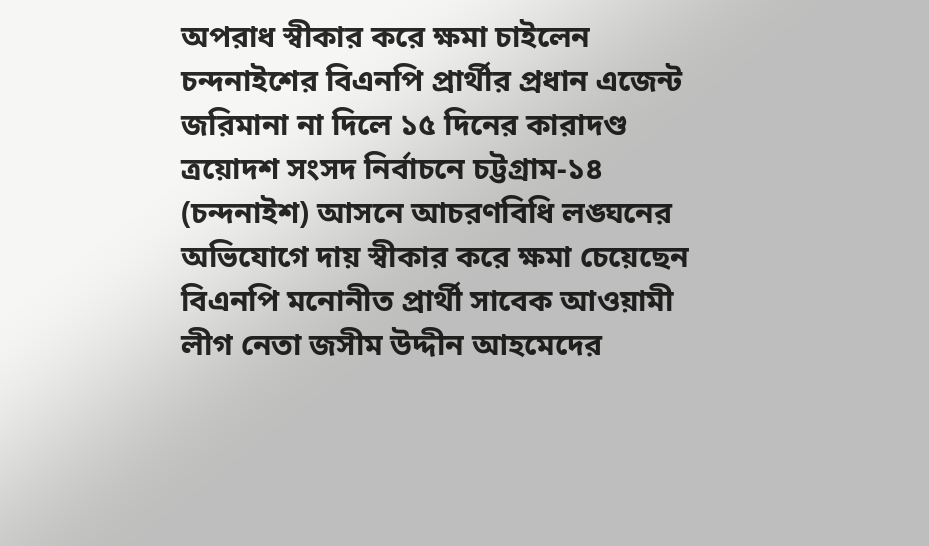অপরাধ স্বীকার করে ক্ষমা চাইলেন চন্দনাইশের বিএনপি প্রার্থীর প্রধান এজেন্ট
জরিমানা না দিলে ১৫ দিনের কারাদণ্ড
ত্রয়োদশ সংসদ নির্বাচনে চট্টগ্রাম-১৪ (চন্দনাইশ) আসনে আচরণবিধি লঙ্ঘনের অভিযোগে দায় স্বীকার করে ক্ষমা চেয়েছেন বিএনপি মনোনীত প্রার্থী সাবেক আওয়ামী লীগ নেতা জসীম উদ্দীন আহমেদের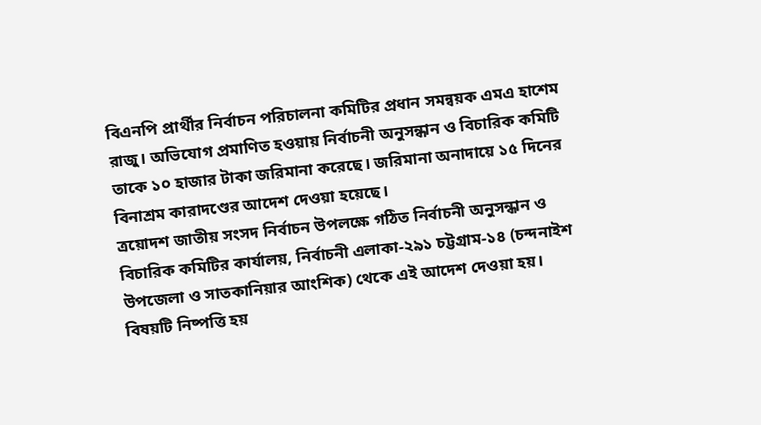বিএনপি প্রার্থীর নির্বাচন পরিচালনা কমিটির প্রধান সমন্বয়ক এমএ হাশেম রাজু। অভিযোগ প্রমাণিত হওয়ায় নির্বাচনী অনুসন্ধান ও বিচারিক কমিটি তাকে ১০ হাজার টাকা জরিমানা করেছে। জরিমানা অনাদায়ে ১৫ দিনের বিনাশ্রম কারাদণ্ডের আদেশ দেওয়া হয়েছে।
ত্রয়োদশ জাতীয় সংসদ নির্বাচন উপলক্ষে গঠিত নির্বাচনী অনুসন্ধান ও বিচারিক কমিটির কার্যালয়, নির্বাচনী এলাকা-২৯১ চট্টগ্রাম-১৪ (চন্দনাইশ উপজেলা ও সাতকানিয়ার আংশিক) থেকে এই আদেশ দেওয়া হয়। বিষয়টি নিষ্পত্তি হয়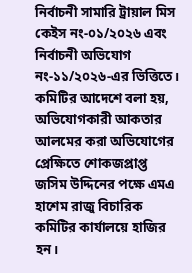নির্বাচনী সামারি ট্রায়াল মিস কেইস নং-০১/২০২৬ এবং নির্বাচনী অভিযোগ নং-১১/২০২৬-এর ভিত্তিতে।
কমিটির আদেশে বলা হয়, অভিযোগকারী আকতার আলমের করা অভিযোগের প্রেক্ষিতে শোকজপ্রাপ্ত জসিম উদ্দিনের পক্ষে এমএ হাশেম রাজু বিচারিক কমিটির কার্যালয়ে হাজির হন।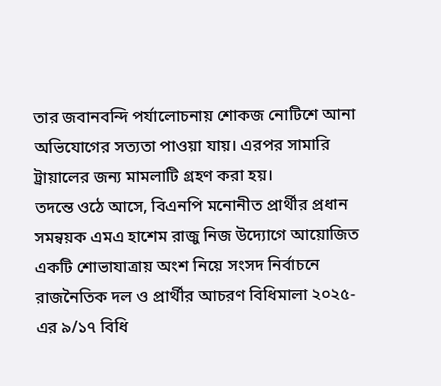তার জবানবন্দি পর্যালোচনায় শোকজ নোটিশে আনা অভিযোগের সত্যতা পাওয়া যায়। এরপর সামারি ট্রায়ালের জন্য মামলাটি গ্রহণ করা হয়।
তদন্তে ওঠে আসে, বিএনপি মনোনীত প্রার্থীর প্রধান সমন্বয়ক এমএ হাশেম রাজু নিজ উদ্যোগে আয়োজিত একটি শোভাযাত্রায় অংশ নিয়ে সংসদ নির্বাচনে রাজনৈতিক দল ও প্রার্থীর আচরণ বিধিমালা ২০২৫-এর ৯/১৭ বিধি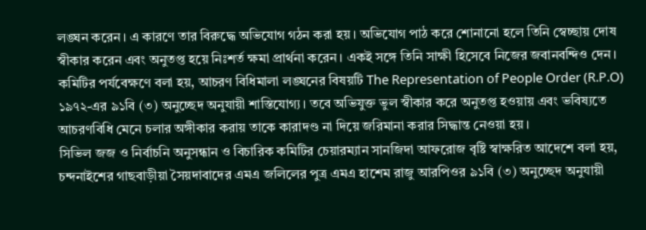লঙ্ঘন করেন। এ কারণে তার বিরুদ্ধে অভিযোগ গঠন করা হয়। অভিযোগ পাঠ করে শোনানো হলে তিনি স্বেচ্ছায় দোষ স্বীকার করেন এবং অনুতপ্ত হয়ে নিঃশর্ত ক্ষমা প্রার্থনা করেন। একই সঙ্গে তিনি সাক্ষী হিসেবে নিজের জবানবন্দিও দেন।
কমিটির পর্যবেক্ষণে বলা হয়, আচরণ বিধিমালা লঙ্ঘনের বিষয়টি The Representation of People Order (R.P.O) ১৯৭২-এর ৯১বি (৩) অনুচ্ছেদ অনুযায়ী শাস্তিযোগ্য। তবে অভিযুক্ত ভুল স্বীকার করে অনুতপ্ত হওয়ায় এবং ভবিষ্যতে আচরণবিধি মেনে চলার অঙ্গীকার করায় তাকে কারাদণ্ড না দিয়ে জরিমানা করার সিদ্ধান্ত নেওয়া হয়।
সিভিল জজ ও নির্বাচনি অনুসন্ধান ও বিচারিক কমিটির চেয়ারম্যান সানজিদা আফরোজ বৃষ্টি স্বাক্ষরিত আদেশে বলা হয়, চন্দনাইশের গাছবাড়ীয়া সৈয়দাবাদের এমএ জলিলের পুত্র এমএ হাশেম রাজু আরপিওর ৯১বি (৩) অনুচ্ছেদ অনুযায়ী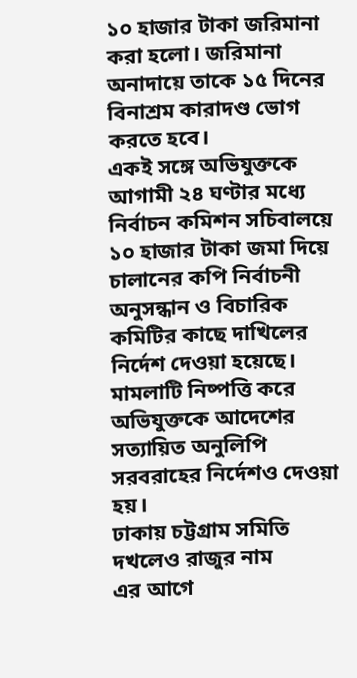১০ হাজার টাকা জরিমানা করা হলো। জরিমানা অনাদায়ে তাকে ১৫ দিনের বিনাশ্রম কারাদণ্ড ভোগ করতে হবে।
একই সঙ্গে অভিযুক্তকে আগামী ২৪ ঘণ্টার মধ্যে নির্বাচন কমিশন সচিবালয়ে ১০ হাজার টাকা জমা দিয়ে চালানের কপি নির্বাচনী অনুসন্ধান ও বিচারিক কমিটির কাছে দাখিলের নির্দেশ দেওয়া হয়েছে। মামলাটি নিষ্পত্তি করে অভিযুক্তকে আদেশের সত্যায়িত অনুলিপি সরবরাহের নির্দেশও দেওয়া হয়।
ঢাকায় চট্টগ্রাম সমিতি দখলেও রাজুর নাম
এর আগে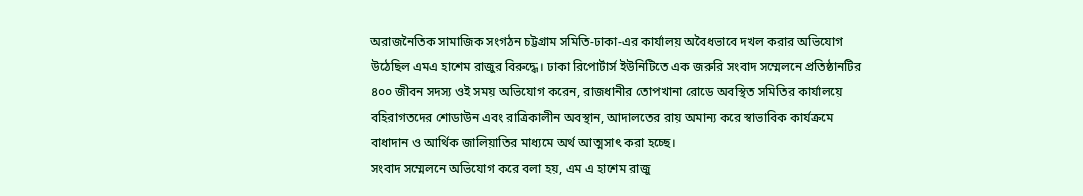অরাজনৈতিক সামাজিক সংগঠন চট্টগ্রাম সমিতি-ঢাকা-এর কার্যালয় অবৈধভাবে দখল করার অভিযোগ উঠেছিল এমএ হাশেম রাজুর বিরুদ্ধে। ঢাকা রিপোর্টার্স ইউনিটিতে এক জরুরি সংবাদ সম্মেলনে প্রতিষ্ঠানটির ৪০০ জীবন সদস্য ওই সময় অভিযোগ করেন, রাজধানীর তোপখানা রোডে অবস্থিত সমিতির কার্যালয়ে বহিরাগতদের শোডাউন এবং রাত্রিকালীন অবস্থান, আদালতের রায় অমান্য করে স্বাভাবিক কার্যক্রমে বাধাদান ও আর্থিক জালিয়াতির মাধ্যমে অর্থ আত্মসাৎ করা হচ্ছে।
সংবাদ সম্মেলনে অভিযোগ করে বলা হয়, এম এ হাশেম রাজু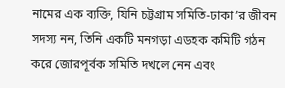নামের এক ব্যক্তি, যিনি চট্টগ্রাম সমিতি-ঢাকা’র জীবন সদস্য নন, তিনি একটি মনগড়া এডহক কমিটি গঠন করে জোরপূর্বক সমিতি দখলে নেন এবং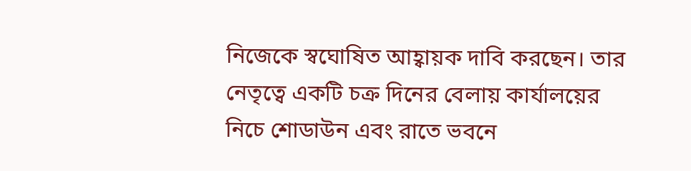নিজেকে স্বঘোষিত আহ্বায়ক দাবি করছেন। তার নেতৃত্বে একটি চক্র দিনের বেলায় কার্যালয়ের নিচে শোডাউন এবং রাতে ভবনে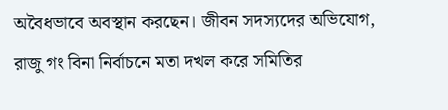অবৈধভাবে অবস্থান করছেন। জীবন সদস্যদের অভিযোগ, রাজু গং বিনা নির্বাচনে মতা দখল করে সমিতির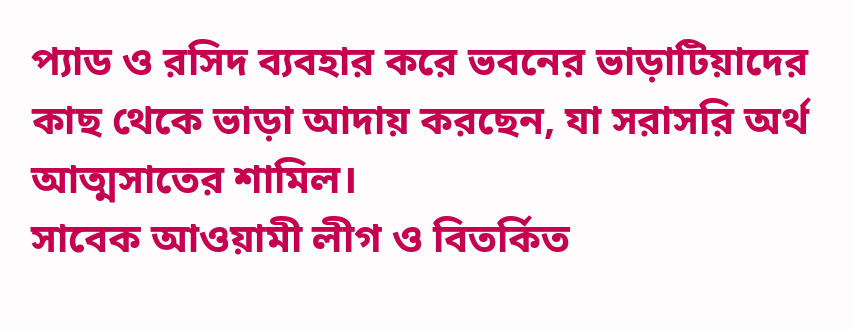প্যাড ও রসিদ ব্যবহার করে ভবনের ভাড়াটিয়াদের কাছ থেকে ভাড়া আদায় করছেন, যা সরাসরি অর্থ আত্মসাতের শামিল।
সাবেক আওয়ামী লীগ ও বিতর্কিত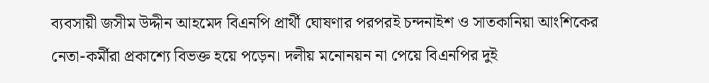ব্যবসায়ী জসীম উদ্দীন আহমেদ বিএনপি প্রার্থী ঘোষণার পরপরই চন্দনাইশ ও সাতকানিয়া আংশিকের নেতা-কর্মীরা প্রকাশ্যে বিভক্ত হয়ে পড়েন। দলীয় মনোনয়ন না পেয়ে বিএনপির দুই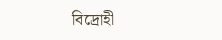বিদ্রোহী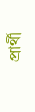প্রার্থী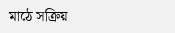মাঠে সক্রিয়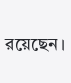রয়েছেন।